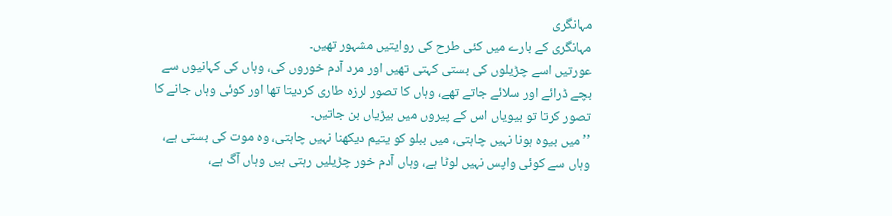مہانگری
مہانگری کے بارے میں کئی طرح کی روایتیں مشہور تھیں۔
عورتیں اسے چڑیلوں کی بستی کہتی تھیں اور مرد آدم خوروں کی، وہاں کی کہانیوں سے بچے ڈرائے اور سلائے جاتے تھے، وہاں کا تصور لرزہ طاری کردیتا تھا اور کوئی وہاں جانے کا تصور کرتا تو بیویاں اس کے پیروں میں بیڑیاں بن جاتیں۔
’’میں بیوہ ہونا نہیں چاہتی، میں ببلو کو یتیم دیکھنا نہیں چاہتی، وہ موت کی بستی ہے، وہاں سے کوئی واپس نہیں لوٹا ہے، وہاں آدم خور چڑیلیں رہتی ہیں وہاں آگ ہے،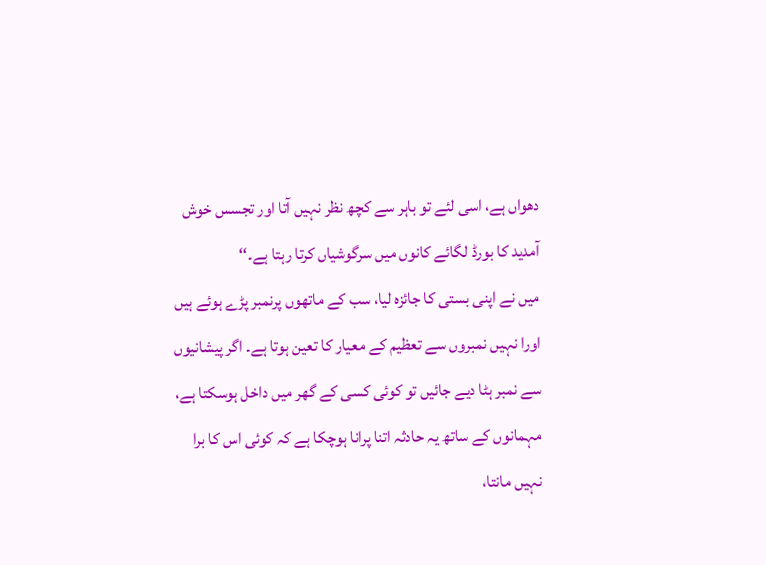دھواں ہے، اسی لئے تو باہر سے کچھ نظر نہیں آتا اور تجسس خوش آمدید کا بورڈ لگائے کانوں میں سرگوشیاں کرتا رہتا ہے۔‘‘
میں نے اپنی بستی کا جائزہ لیا، سب کے ماتھوں پرنمبر پڑے ہوئے ہیں اورا نہیں نمبروں سے تعظیم کے معیار کا تعین ہوتا ہے۔ اگر پیشانیوں سے نمبر ہٹا دیے جائیں تو کوئی کسی کے گھر میں داخل ہوسکتا ہے، مہمانوں کے ساتھ یہ حادثہ اتنا پرانا ہوچکا ہے کہ کوئی اس کا برا نہیں مانتا،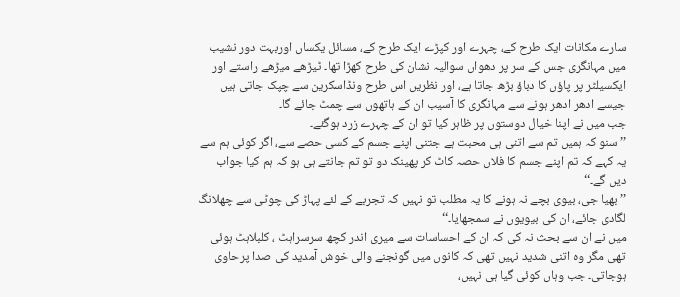سارے مکانات ایک طرح کے، چہرے اور کپڑے ایک طرح کے، مسائل یکساں اوربہت دور نشیب میں مہانگری جس کے سر پر دھواں سوالیہ نشان کی طرح کھڑا تھا۔ ٹیڑھے میڑھے راستے اور ایکسیلٹر پر پاؤں کا دباؤ بڑھ جاتا ہے، اور نظریں اس طرح ونڈاسکرین سے چپک جاتی ہیں جیسے ادھر ادھر ہونے سے مہانگری کا آسیب ان کے ہاتھوں سے چمٹ جائے گا۔
جب میں نے اپنا خیال دوستوں پر ظاہر کیا تو ان کے چہرے زرد ہوگئے۔
’’سنو کہ ہمیں تم سے اتنی ہی محبت ہے جتنی اپنے جسم کے کسی حصے سے، اگر کوئی ہم سے یہ کہے کہ تم اپنے جسم کا فلاں حصہ کاٹ کر پھینک دو تو تم جانتے ہی ہو کہ ہم کیا جواب دیں گے۔‘‘
’’بھیا جی، بیوی بچے نہ ہونے کا یہ مطلب تو نہیں کہ تجربے کے لئے پہاڑ کی چوٹی سے چھلانگ لگادی جائے، ان کی بیویوں نے سمجھایا۔‘‘
میں نے ان سے بحث نہ کی کہ ان کے احساسات سے میری اندر کچھ سرسراہٹ ، کلبلاہٹ ہوئی تھی مگر وہ اتنی شدید نہیں تھی کہ کانوں میں گونجنے والی خوش آمدید کی صدا پرحاوی ہوجاتی۔ جب وہاں کوئی گیا ہی نہیں،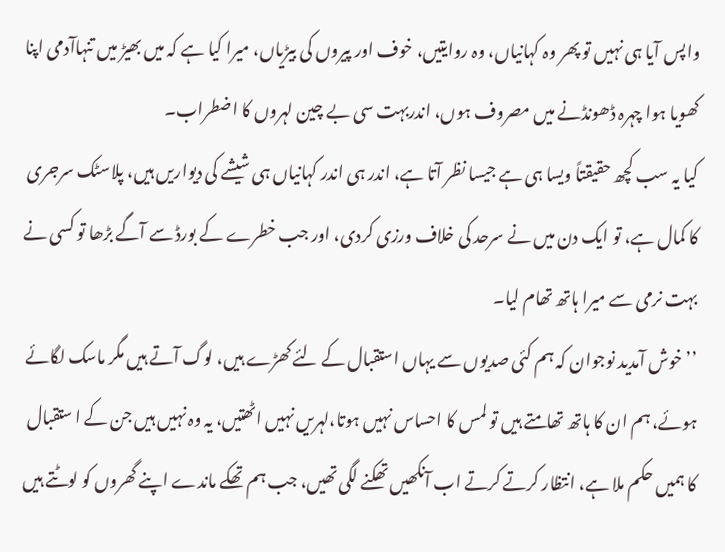واپس آیا ہی نہیں تو پھر وہ کہانیاں، وہ روایتیں، خوف اور پیروں کی بیڑیاں، میرا کیا ہے کہ میں بھیڑ میں تنہاآدمی اپنا کھویا ہوا چہرہ ڈھونڈنے میں مصروف ہوں، اندربہت سی بے چین لہروں کا اضطراب۔
کیا یہ سب کچھ حقیقتاً ویسا ہی ہے جیسا نظر آتا ہے، اندر ہی اندر کہانیاں ہی شیشے کی دیواریں ہیں، پلاسٹک سرجری کا کمال ہے، تو ایک دن میں نے سرحد کی خلاف ورزی کردی، اور جب خطرے کے بورڈ سے آگے بڑھا تو کسی نے بہت نرمی سے میرا ہاتھ تھام لیا۔
’’خوش آمدید نوجوان کہ ہم کئی صدیوں سے یہاں استقبال کے لئے کھڑے ہیں، لوگ آتے ہیں مگر ماسک لگائے ہوئے، ہم ان کا ہاتھ تھامتے ہیں تو لمس کا احساس نہیں ہوتا،لہریں نہیں اٹھتیں، یہ وہ نہیں ہیں جن کے ا ستقبال کا ہمیں حکم ملا ہے، انتظار کرتے کرتے اب آنکھیں تھکنے لگی تھیں، جب ہم تھکے ماندے اپنے گھروں کو لوٹتے ہیں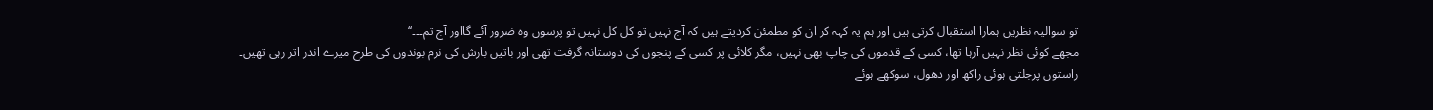تو سوالیہ نظریں ہمارا استقبال کرتی ہیں اور ہم یہ کہہ کر ان کو مطمئن کردیتے ہیں کہ آج نہیں تو کل کل نہیں تو پرسوں وہ ضرور آئے گااور آج تم۔۔۔‘‘
مجھے کوئی نظر نہیں آرہا تھا، کسی کے قدموں کی چاپ بھی نہیں، مگر کلائی پر کسی کے پنجوں کی دوستانہ گرفت تھی اور باتیں بارش کی نرم بوندوں کی طرح میرے اندر اتر رہی تھیں۔
راستوں پرجلتی ہوئی راکھ اور دھول، سوکھے ہوئے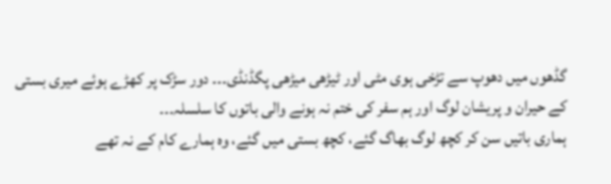گڈھوں میں دھوپ سے تڑخی ہوی مٹی اور ٹیڑھی میڑھی پگڈنڈی۔۔۔ دور سڑک پر کھڑے ہوئے میری بستی کے حیران و پریشان لوگ اور ہم سفر کی ختم نہ ہونے والی باتوں کا سلسلہ۔۔۔
ہماری باتیں سن کر کچھ لوگ بھاگ گئے، کچھ بستی میں گئے، وہ ہمارے کام کے نہ تھے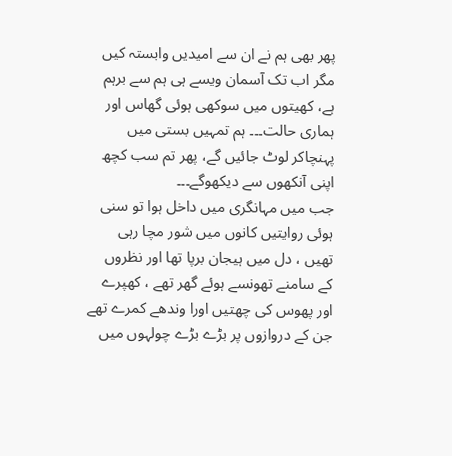پھر بھی ہم نے ان سے امیدیں وابستہ کیں مگر اب تک آسمان ویسے ہی ہم سے برہم ہے، کھیتوں میں سوکھی ہوئی گھاس اور ہماری حالت۔۔۔ ہم تمہیں بستی میں پہنچاکر لوٹ جائیں گے، پھر تم سب کچھ اپنی آنکھوں سے دیکھوگے۔۔۔
جب میں مہانگری میں داخل ہوا تو سنی ہوئی روایتیں کانوں میں شور مچا رہی تھیں ، دل میں ہیجان برپا تھا اور نظروں کے سامنے تھونسے ہوئے گھر تھے ، کھپرے اور پھوس کی چھتیں اورا وندھے کمرے تھے جن کے دروازوں پر بڑے بڑے چولہوں میں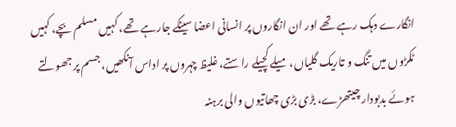انگارے دہک رہے تھے اور ان انگاروں پر انسانی اعضا سینکے جارہے تھے، کہیں مسلم بچے، کہیں ٹکڑوں میں تنگ و تاریک گلیاں، میلے کچیلے راستے، غلیظ چہروں پر اداس آنکھیں، جسم پر جھولتے ہوئے بدبودار چیتھڑے، بڑی بڑی چھاتیوں والی برہنہ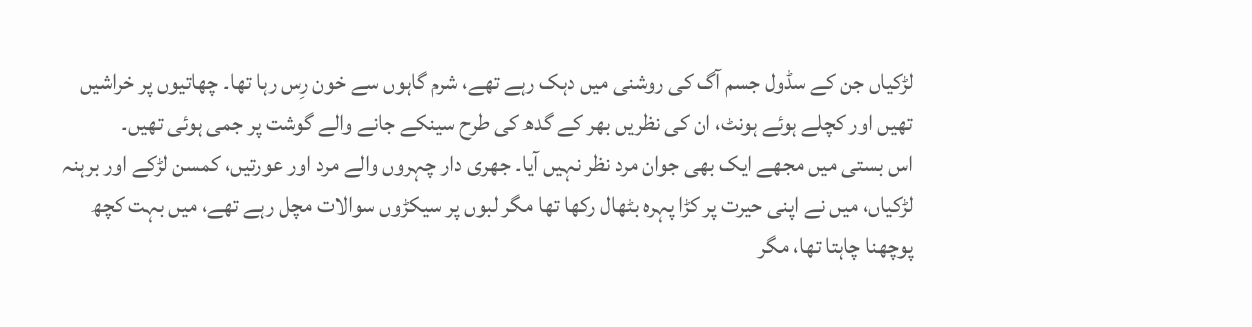لڑکیاں جن کے سڈول جسم آگ کی روشنی میں دہک رہے تھے، شرم گاہوں سے خون رِس رہا تھا۔ چھاتیوں پر خراشیں تھیں اور کچلے ہوئے ہونٹ، ان کی نظریں بھر کے گدھ کی طرح سینکے جانے والے گوشت پر جمی ہوئی تھیں۔
اس بستی میں مجھے ایک بھی جوان مرد نظر نہیں آیا۔ جھری دار چہروں والے مرد اور عورتیں، کمسن لڑکے اور برہنہ لڑکیاں، میں نے اپنی حیرت پر کڑا پہرہ بٹھال رکھا تھا مگر لبوں پر سیکڑوں سوالات مچل رہے تھے، میں بہت کچھ پوچھنا چاہتا تھا، مگر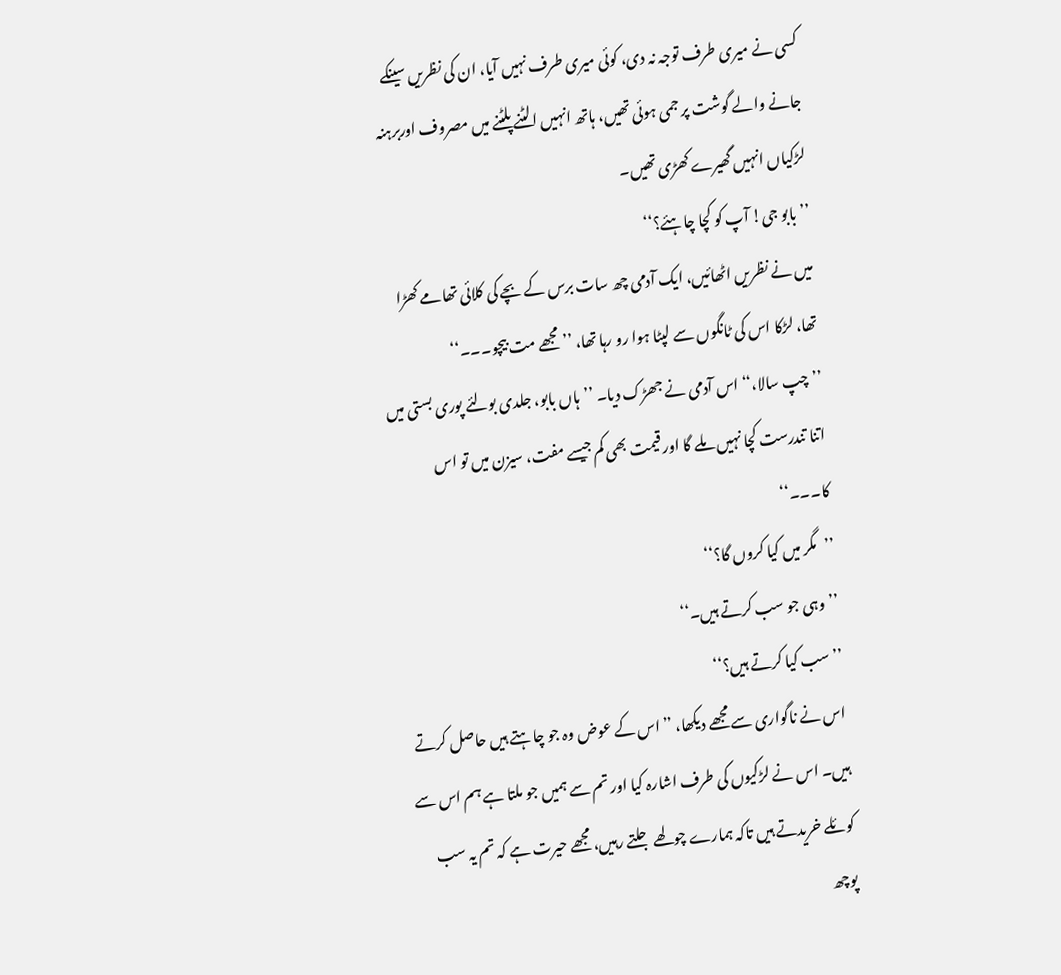کسی نے میری طرف توجہ نہ دی، کوئی میری طرف نہیں آیا، ان کی نظریں سینکے جانے والے گوشت پر جمی ہوئی تھیں، ہاتھ انہیں الٹنے پلٹنے میں مصروف اوربرہنہ لڑکیاں انہیں گھیرے کھڑی تھیں۔
’’بابو جی! آپ کو کچا چاہئے؟‘‘
میں نے نظریں اٹھائیں، ایک آدمی چھ سات برس کے بچے کی کلائی تھامے کھڑا تھا، لڑکا اس کی ٹانگوں سے لپٹا ہوا رو رہا تھا، ’’مجھے مت بیچو۔۔۔‘‘
’’چپ سالا،‘‘ اس آدمی نے جھڑک دیا۔ ’’ہاں بابو، جلدی بولئے پوری بستی میں اتنا تندرست کچا نہیں ملے گا اور قیمت بھی کم جیسے مفت، سیزن میں تو اس کا۔۔۔‘‘
’’مگر میں کیا کروں گا؟‘‘
’’وہی جو سب کرتے ہیں۔‘‘
’’سب کیا کرتے ہیں؟‘‘
اس نے ناگواری سے مجھے دیکھا، ’’اس کے عوض وہ جو چاہتے ہیں حاصل کرتے ہیں۔ اس نے لڑکیوں کی طرف اشارہ کیا اور تم سے ہمیں جو ملتا ہے ہم اس سے کوئلے خریدتے ہیں تاکہ ہمارے چولھے جلتے رہیں، مجھے حیرت ہے کہ تم یہ سب پوچھ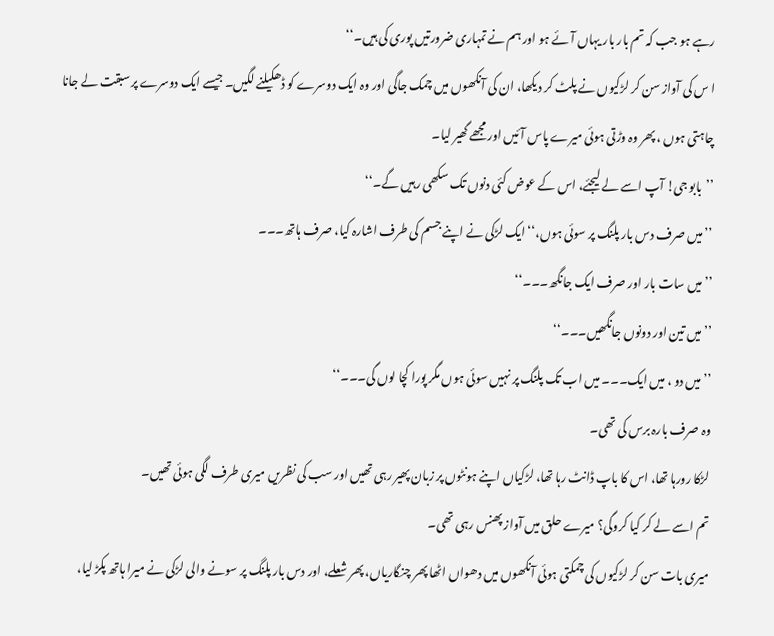رہے ہو جب کہ تم بار بار یہاں آئے ہو اور ہم نے تمہاری ضرورتیں پوری کی ہیں۔‘‘
ا س کی آواز سن کر لڑکیوں نے پلٹ کر دیکھا، ان کی آنکھوں میں چمک جاگی اور وہ ایک دوسرے کو ڈھکیلنے لگیں۔ جیسے ایک دوسرے پر سبقت لے جانا چاہتی ہوں ، پھر وہ وڑتی ہوئی میرے پاس آئیں اور مجھے گھیر لیا۔
’’بابو جی! آپ اسے لے لیجئے، اس کے عوض کئی دنوں تک سکھی رہیں گے۔‘‘
’’میں صرف دس بار پلنگ پر سوئی ہوں،‘‘ ایک لڑکی نے اپنے جسم کی طرف اشارہ کیا، صرف ہاتھ۔۔۔
’’میں سات بار اور صرف ایک جانگھ۔۔۔‘‘
’’میں تین اور دونوں جانگھیں۔۔۔‘‘
’’میں دو ، میں ایک۔۔۔ میں اب تک پلنگ پر نہیں سوئی ہوں مگر پورا کچا لوں گی۔۔۔‘‘
وہ صرف بارہ برس کی تھی۔
لڑکا رورہا تھا، اس کا باپ ڈانٹ رہا تھا، لڑکیاں اپنے ہونٹوں پر زبان پھیر رہی تھیں اور سب کی نظریں میری طرف لگی ہوئی تھیں۔
تم اسے لے کر کیا کروگی؟ میرے حلق میں آواز پھنس رہی تھی۔
میری بات سن کر لڑکیوں کی چمکتی ہوئی آنکھوں میں دھواں اٹھا پھر چنگاریاں، پھر شعلے، اور دس بار پلنگ پر سونے والی لڑکی نے میرا ہاتھ پکڑ لیا،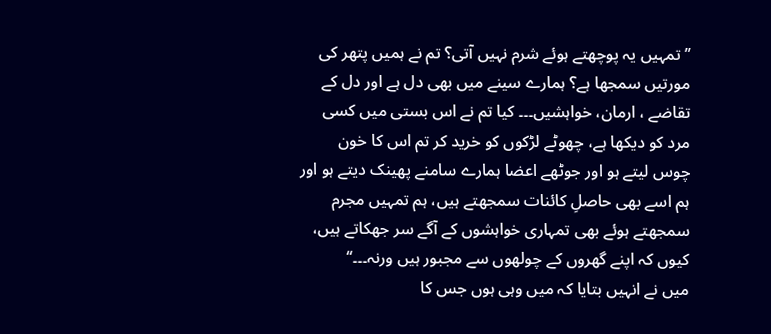’’تمہیں یہ پوچھتے ہوئے شرم نہیں آتی؟ تم نے ہمیں پتھر کی مورتیں سمجھا ہے؟ ہمارے سینے میں بھی دل ہے اور دل کے تقاضے ، ارمان، خواہشیں۔۔۔ کیا تم نے اس بستی میں کسی مرد کو دیکھا ہے، چھوٹے لڑکوں کو خرید کر تم اس کا خون چوس لیتے ہو اور جوٹھے اعضا ہمارے سامنے پھینک دیتے ہو اور ہم اسے بھی حاصلِ کائنات سمجھتے ہیں، ہم تمہیں مجرم سمجھتے ہوئے بھی تمہاری خواہشوں کے آگے سر جھکاتے ہیں، کیوں کہ اپنے گھروں کے چولھوں سے مجبور ہیں ورنہ۔۔۔‘‘
میں نے انہیں بتایا کہ میں وہی ہوں جس کا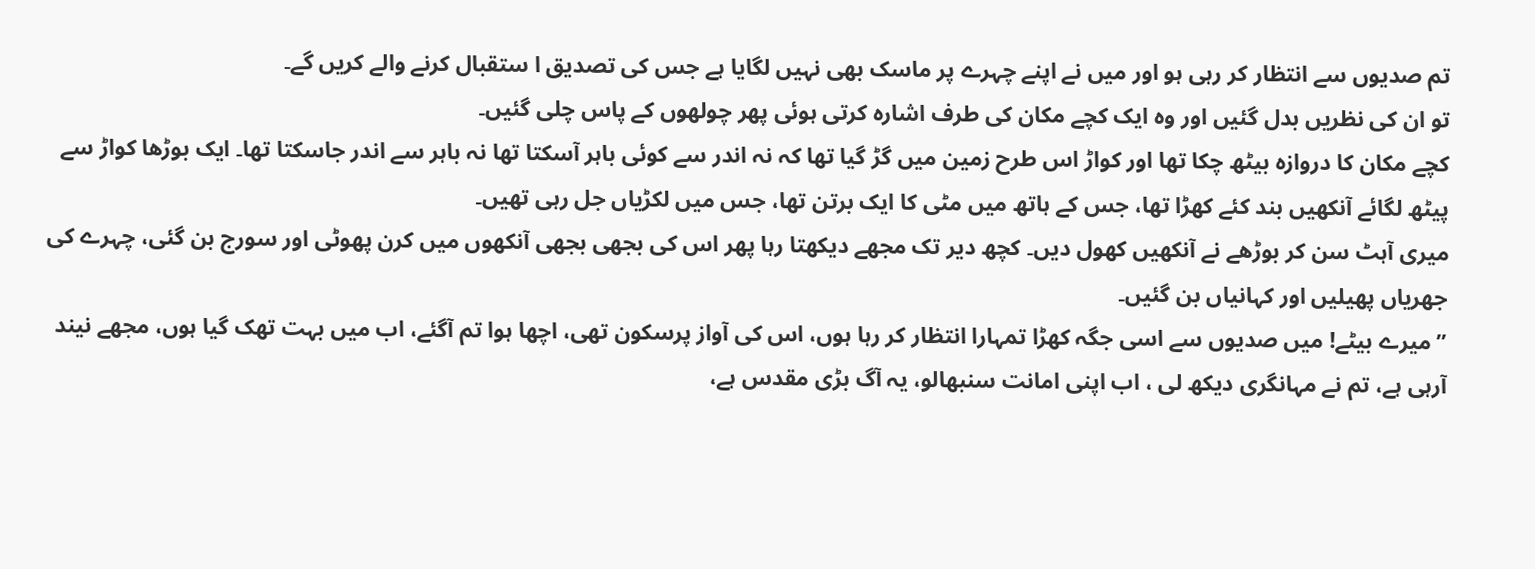تم صدیوں سے انتظار کر رہی ہو اور میں نے اپنے چہرے پر ماسک بھی نہیں لگایا ہے جس کی تصدیق ا ستقبال کرنے والے کریں گے۔
تو ان کی نظریں بدل گئیں اور وہ ایک کچے مکان کی طرف اشارہ کرتی ہوئی پھر چولھوں کے پاس چلی گئیں۔
کچے مکان کا دروازہ بیٹھ چکا تھا اور کواڑ اس طرح زمین میں گڑ گیا تھا کہ نہ اندر سے کوئی باہر آسکتا تھا نہ باہر سے اندر جاسکتا تھا۔ ایک بوڑھا کواڑ سے پیٹھ لگائے آنکھیں بند کئے کھڑا تھا، جس کے ہاتھ میں مٹی کا ایک برتن تھا، جس میں لکڑیاں جل رہی تھیں۔
میری آہٹ سن کر بوڑھے نے آنکھیں کھول دیں۔ کچھ دیر تک مجھے دیکھتا رہا پھر اس کی بجھی بجھی آنکھوں میں کرن پھوٹی اور سورج بن گئی، چہرے کی جھریاں پھیلیں اور کہانیاں بن گئیں۔
’’میرے بیٹے! میں صدیوں سے اسی جگہ کھڑا تمہارا انتظار کر رہا ہوں، اس کی آواز پرسکون تھی، اچھا ہوا تم آگئے، اب میں بہت تھک گیا ہوں، مجھے نیند آرہی ہے، تم نے مہانگری دیکھ لی ، اب اپنی امانت سنبھالو، یہ آگ بڑی مقدس ہے،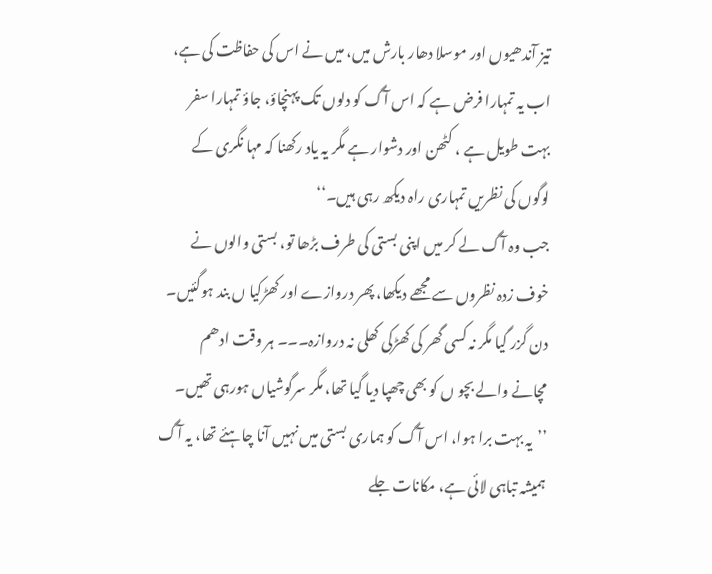تیز آندھیوں اور موسلا دھار بارش میں، میں نے اس کی حفاظت کی ہے، اب یہ تمہارا فرض ہے کہ اس آگ کو دلوں تک پہنچاؤ، جاؤ تمہارا سفر بہت طویل ہے ، کٹھن اور دشوار ہے مگر یہ یاد رکھنا کہ مہا نگری کے لوگوں کی نظریں تمہاری راہ دیکھ رہی ہیں۔‘‘
جب وہ آگ لے کر میں اپنی بستی کی طرف بڑھا تو، بستی والوں نے خوف زدہ نظروں سے مجھے دیکھا، پھر دروازے اور کھڑکیا ں بند ہوگئیں۔ دن گزر گیا مگر نہ کسی گھر کی کھڑکی کھلی نہ دروازہ۔۔۔ ہر وقت ادھم مچانے والے بچو ں کو بھی چھپا دیا گیا تھا، مگر سرگوشیاں ہورہی تھیں۔
’’یہ بہت برا ہوا، اس آگ کو ہماری بستی میں نہیں آنا چاہئے تھا، یہ آگ ہمیشہ تباہی لائی ہے، مکانات جلے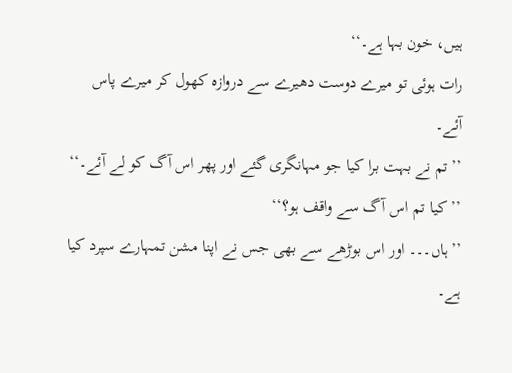ہیں، خون بہا ہے۔‘‘
رات ہوئی تو میرے دوست دھیرے سے دروازہ کھول کر میرے پاس آئے۔
’’تم نے بہت برا کیا جو مہانگری گئے اور پھر اس آگ کو لے آئے۔‘‘
’’کیا تم اس آگ سے واقف ہو؟‘‘
’’ہاں۔۔۔ اور اس بوڑھے سے بھی جس نے اپنا مشن تمہارے سپرد کیا ہے۔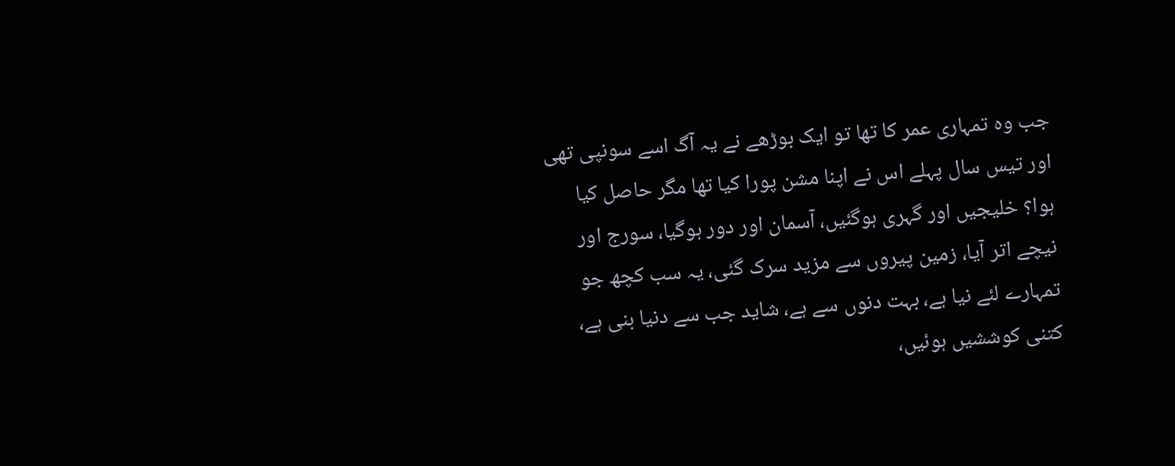جب وہ تمہاری عمر کا تھا تو ایک بوڑھے نے یہ آگ اسے سونپی تھی اور تیس سال پہلے اس نے اپنا مشن پورا کیا تھا مگر حاصل کیا ہوا؟ خلیجیں اور گہری ہوگئیں، آسمان اور دور ہوگیا، سورج اور نیچے اتر آیا، زمین پیروں سے مزید سرک گئی، یہ سب کچھ جو تمہارے لئے نیا ہے، بہت دنوں سے ہے، شاید جب سے دنیا بنی ہے، کتنی کوششیں ہوئیں،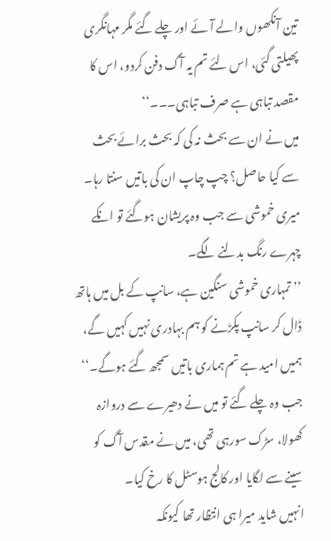تین آنکھوں والے آئے اور چلے گئے مگر مہانگری پھیلتی گئی، اس لئے تم یہ آگ دفن کردو، اس کا مقصد تباہی ہے صرف تباہی۔۔۔‘‘
میں نے ان سے بحث نہ کی کہ بحث برائے بحث سے کیا حاصل؟ چپ چاپ ان کی باتیں سنتا رہا۔ میری خموشی سے جب وہ پریشان ہوگئے تو انکے چہرے رنگ بدلنے لگے۔
’’تمہاری خموشی سنگین ہے، سانپ کے بل میں ہاتھ ڈال کر سانپ پکڑنے کو ہم بہادری نہیں کہیں گے، ہمیں امید ہے تم ہماری باتیں سمجھ گئے ہوگے۔‘‘
جب وہ چلے گئے تو میں نے دھیرے سے دروازہ کھولا، سڑک سورہی تھی، میں نے مقدس آگ کو سینے سے لگایا اور کالج ہوسٹل کا رخ کیا۔
انہیں شاید میرا ہی انتظار تھا کیونکہ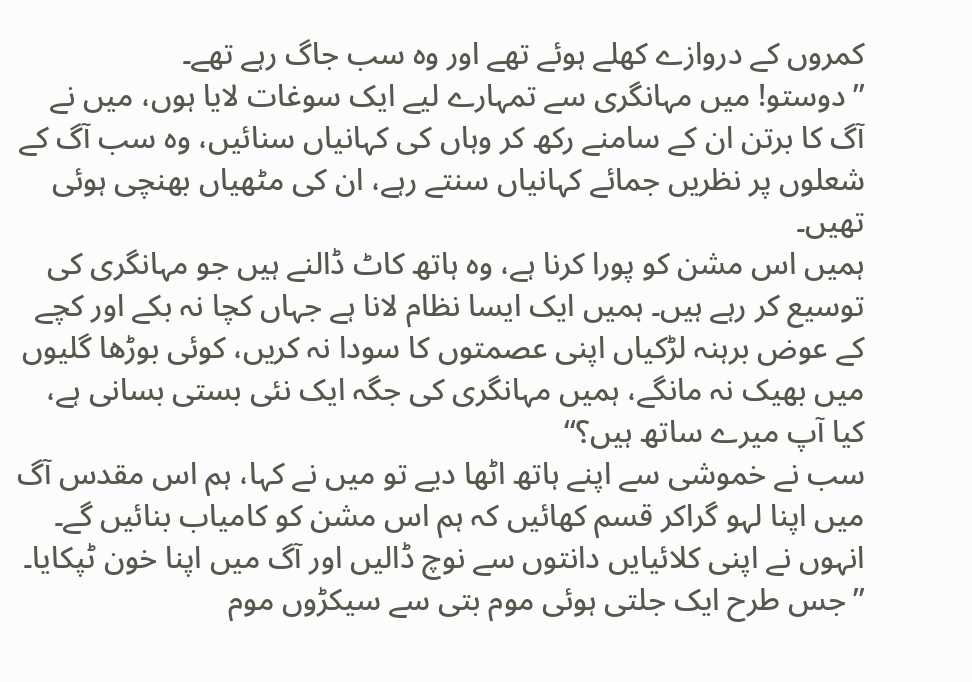کمروں کے دروازے کھلے ہوئے تھے اور وہ سب جاگ رہے تھے۔
’’دوستو! میں مہانگری سے تمہارے لیے ایک سوغات لایا ہوں، میں نے آگ کا برتن ان کے سامنے رکھ کر وہاں کی کہانیاں سنائیں، وہ سب آگ کے شعلوں پر نظریں جمائے کہانیاں سنتے رہے، ان کی مٹھیاں بھنچی ہوئی تھیں۔
ہمیں اس مشن کو پورا کرنا ہے، وہ ہاتھ کاٹ ڈالنے ہیں جو مہانگری کی توسیع کر رہے ہیں۔ ہمیں ایک ایسا نظام لانا ہے جہاں کچا نہ بکے اور کچے کے عوض برہنہ لڑکیاں اپنی عصمتوں کا سودا نہ کریں، کوئی بوڑھا گلیوں میں بھیک نہ مانگے، ہمیں مہانگری کی جگہ ایک نئی بستی بسانی ہے، کیا آپ میرے ساتھ ہیں؟‘‘
سب نے خموشی سے اپنے ہاتھ اٹھا دیے تو میں نے کہا، ہم اس مقدس آگ میں اپنا لہو گراکر قسم کھائیں کہ ہم اس مشن کو کامیاب بنائیں گے۔
انہوں نے اپنی کلائیایں دانتوں سے نوچ ڈالیں اور آگ میں اپنا خون ٹپکایا۔
’’جس طرح ایک جلتی ہوئی موم بتی سے سیکڑوں موم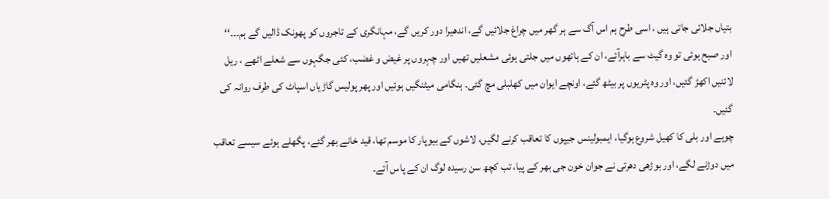بتیاں جلائی جاتی ہیں ، اسی طرح ہم اس آگ سے ہر گھر میں چراغ جلائیں گے، اندھیرا دور کریں گے، مہانگری کے تاجروں کو پھونک ڈالیں گے ہم۔۔۔‘‘
اور صبح ہوئی تو وہ گیٹ سے باہرآئے، ان کے ہاتھوں میں جلتی ہوئی مشعلیں تھیں اور چہروں پر غیض و غضب، کئی جگہوں سے شعلے اٹھے ، ریل لائنیں اکھڑ گئیں، اور وہ پٹریوں پر بیٹھ گئے، اونچے ایوان میں کھلبلی مچ گئی۔ ہنگامی میٹنگیں ہوئیں اور پھر پولیس گاڑیاں اسپاٹ کی طرف روانہ کی گئیں۔
چوہے اور بلی کا کھیل شروع ہوگیا، ایمبولینس جیپوں کا تعاقب کرنے لگیں، لاشوں کے بیوپار کا موسم تھا، قید خانے بھر گئے، پگھلے ہوئے سیسے تعاقب میں دوڑنے لگے، اور بوڑھی دھرتی نے جوان خون جی بھر کے پیا، تب کچھ سن رسیدہ لوگ ان کے پاس آئے۔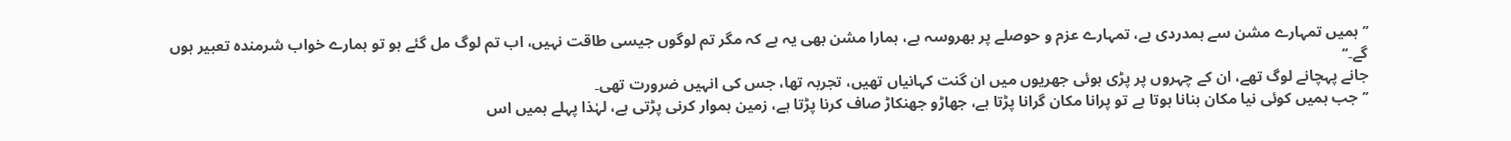’’ہمیں تمہارے مشن سے ہمدردی ہے، تمہارے عزم و حوصلے پر بھروسہ ہے، ہمارا مشن بھی یہ ہے کہ مگر تم لوگوں جیسی طاقت نہیں، اب تم لوگ مل گئے ہو تو ہمارے خواب شرمندہ تعبیر ہوں گے۔‘‘
جانے پہچانے لوگ تھے، ان کے چہروں پر پڑی ہوئی جھریوں میں ان گنت کہانیاں تھیں، تجربہ تھا، جس کی انہیں ضرورت تھی۔
’’جب ہمیں کوئی نیا مکان بنانا ہوتا ہے تو پرانا مکان گرانا پڑتا ہے، جھاڑو جھنکاڑ صاف کرنا پڑتا ہے، زمین ہموار کرنی پڑتی ہے، لہٰذا پہلے ہمیں اس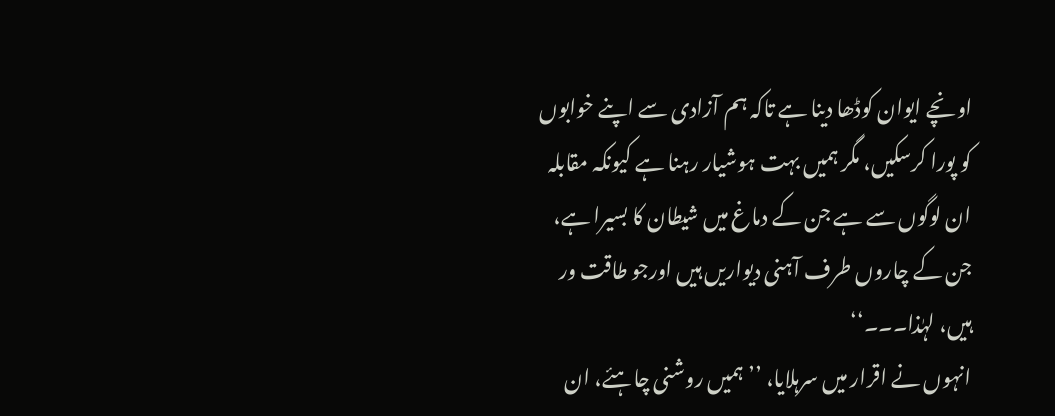اونچے ایوان کوڈھا دینا ہے تاکہ ہم آزادی سے اپنے خوابوں کو پورا کرسکیں، مگر ہمیں بہت ہوشیار رہنا ہے کیونکہ مقابلہ ان لوگوں سے ہے جن کے دماغ میں شیطان کا بسیرا ہے، جن کے چاروں طرف آہنی دیواریں ہیں اورجو طاقت ور ہیں، لہٰذا۔۔۔‘‘
انہوں نے اقرار میں سرہلایا، ’’ہمیں روشنی چاہئے، ان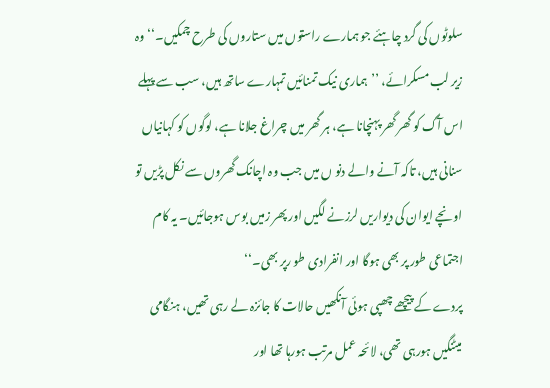سلوٹوں کی گرد چاہئے جو ہمارے راستوں میں ستاروں کی طرح چمکیں۔‘‘ وہ زیر لب مسکرائے، ’’ہماری نیک تمنائیں تمہارے ساتھ ہیں، سب سے پہلے اس آگ کو گھر گھر پہنچانا ہے، ہر گھر میں چراغ جلانا ہے، لوگوں کو کہانیاں سنانی ہیں، تاکہ آنے والے دنو ں میں جب وہ اچانک گھروں سے نکل پڑیں تو اونچے ایوان کی دیواریں لرزنے لگیں اور پھر زمیں بوس ہوجائیں۔ یہ کام اجتماعی طور پر بھی ہوگا اور انفرادی طو رپر بھی۔‘‘
پردے کے پیچھے چھپی ہوئی آنکھیں حالات کا جائزہ لے رہی تھیں، ہنگامی میٹنگیں ہورہی تھی، لائحہ عمل مرتب ہورہا تھا اور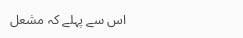اس سے پہلے کہ مشعل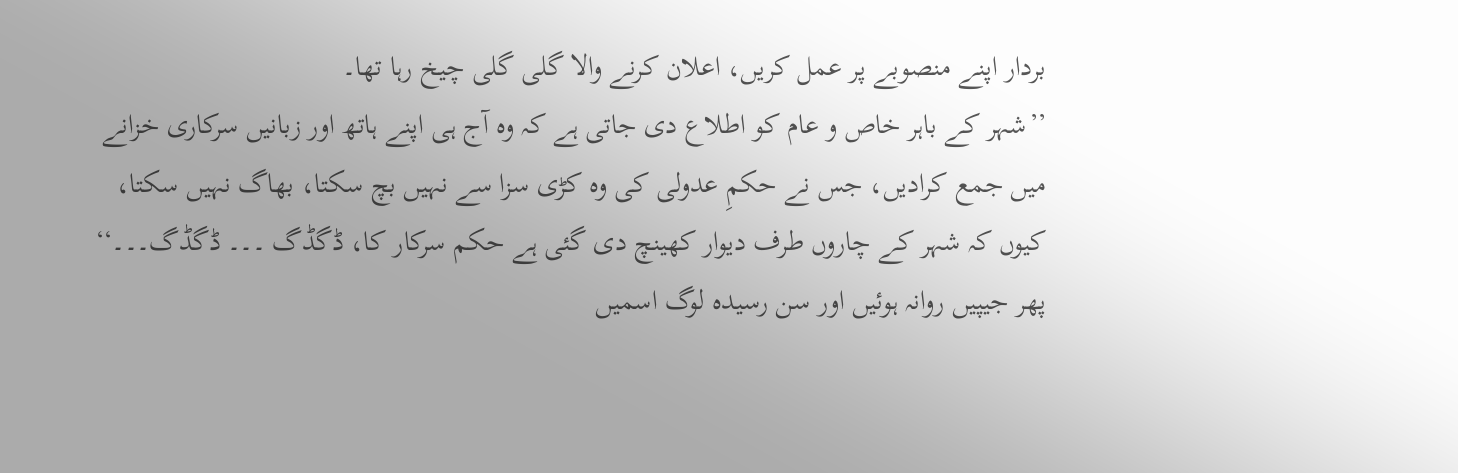بردار اپنے منصوبے پر عمل کریں، اعلان کرنے والا گلی گلی چیخ رہا تھا۔
’’شہر کے باہر خاص و عام کو اطلاع دی جاتی ہے کہ وہ آج ہی اپنے ہاتھ اور زبانیں سرکاری خزانے میں جمع کرادیں، جس نے حکمِ عدولی کی وہ کڑی سزا سے نہیں بچ سکتا، بھاگ نہیں سکتا، کیوں کہ شہر کے چاروں طرف دیوار کھینچ دی گئی ہے حکم سرکار کا، ڈگڈگ ۔۔۔ ڈگڈگ۔۔۔‘‘
پھر جیپیں روانہ ہوئیں اور سن رسیدہ لوگ اسمیں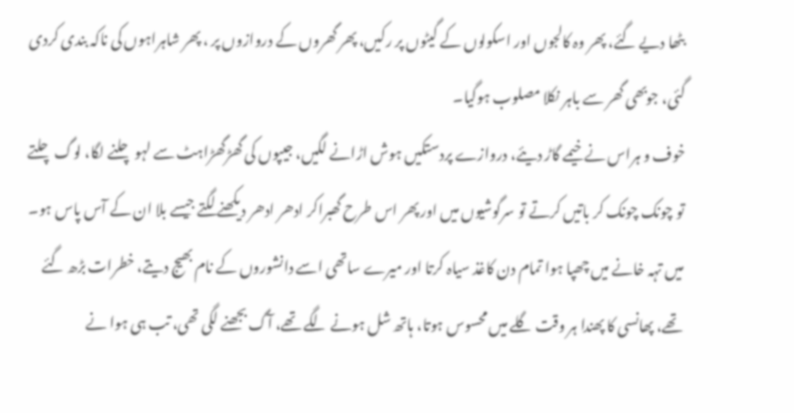بٹھا دیے گئے، پھر وہ کالجوں اور اسکولوں کے گیٹوں پر رکیں، پھر گھروں کے دروازوں پر ، پھر شاہراہوں کی ناکہ بندی کردی گئی، جوبھی گھر سے باہر نکلا مصلوب ہوگیا۔
خوف و ہراس نے خیمے گاڑ دیئے، دروازے پردستکیں ہوش اڑانے لگیں، جیپوں کی گھڑگھڑاہٹ سے لہو چلنے لگا، لوگ چلتے تو چونک چونک کر باتیں کرتے تو سرگوشیوں میں اور پھر اس طرح گھبراکر ادھر ادھر دیکھنے لگتے جیسے بلا ان کے آس پاس ہو۔
میں تہہ خانے میں چھپا ہوا تمام دن کاغذ سیاہ کرتا اور میرے ساتھی اسے دانشوروں کے نام بھیج دیتے، خطرات بڑھ گئے تھے، پھانسی کا پھندا ہر وقت گلے میں محسوس ہوتا، ہاتھ شل ہونے لگے تھے، آگ بجھنے لگی تھی، تب ہی ہوا نے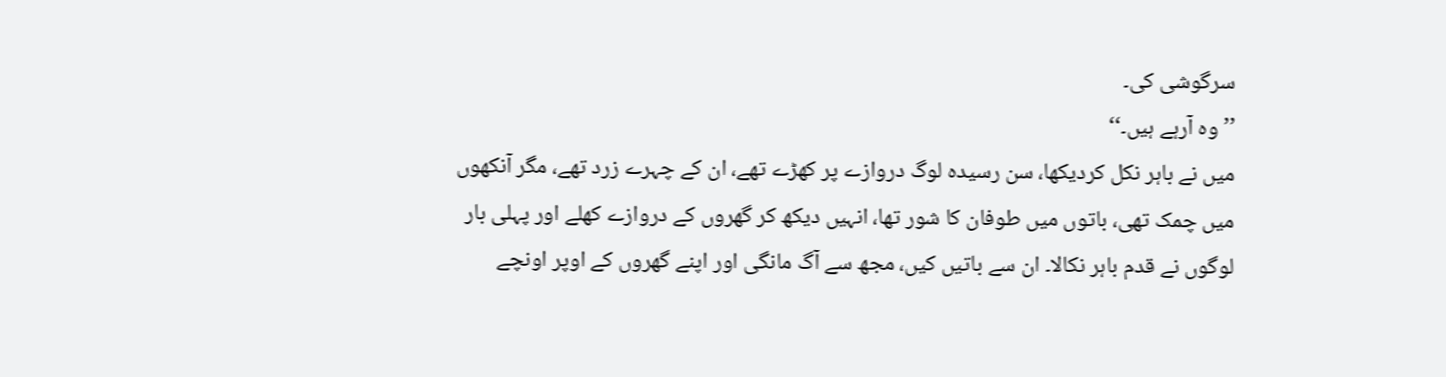سرگوشی کی۔
’’وہ آرہے ہیں۔‘‘
میں نے باہر نکل کردیکھا، سن رسیدہ لوگ دروازے پر کھڑے تھے، ان کے چہرے زرد تھے، مگر آنکھوں میں چمک تھی، باتوں میں طوفان کا شور تھا، انہیں دیکھ کر گھروں کے دروازے کھلے اور پہلی بار لوگوں نے قدم باہر نکالا۔ ان سے باتیں کیں، مجھ سے آگ مانگی اور اپنے گھروں کے اوپر اونچے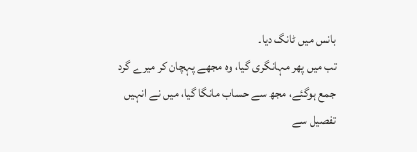بانس میں ٹانگ دیا۔
تب میں پھر مہانگری گیا، وہ مجھے پہچان کر میرے گرد جمع ہوگئے، مجھ سے حساب مانگا گیا، میں نے انہیں تفصیل سے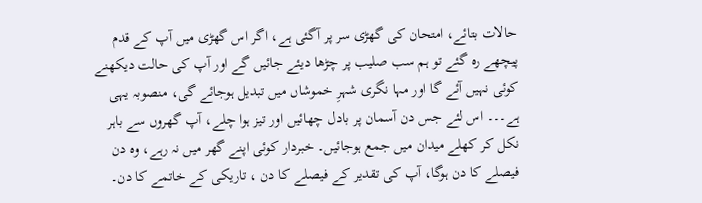حالات بتائے، امتحان کی گھڑی سر پر آگئی ہے، اگر اس گھڑی میں آپ کے قدم پیچھے رہ گئے تو ہم سب صلیب پر چڑھا دیئے جائیں گے اور آپ کی حالت دیکھنے کوئی نہیں آئے گا اور مہا نگری شہرِ خموشاں میں تبدیل ہوجائے گی، منصوبہ یہی ہے۔۔۔ اس لئے جس دن آسمان پر بادل چھائیں اور تیز ہوا چلے، آپ گھروں سے باہر نکل کر کھلے میدان میں جمع ہوجائیں۔ خبردار کوئی اپنے گھر میں نہ رہے، وہ دن فیصلے کا دن ہوگا، آپ کی تقدیر کے فیصلے کا دن ، تاریکی کے خاتمے کا دن۔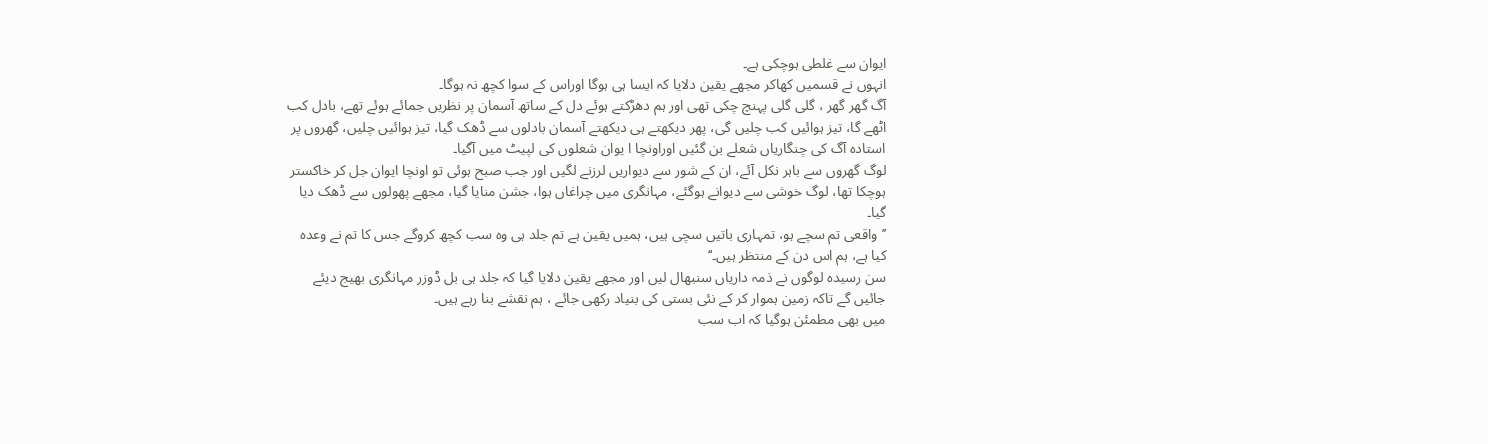ایوان سے غلطی ہوچکی ہے۔
انہوں نے قسمیں کھاکر مجھے یقین دلایا کہ ایسا ہی ہوگا اوراس کے سوا کچھ نہ ہوگا۔
آگ گھر گھر ، گلی گلی پہنچ چکی تھی اور ہم دھڑکتے ہوئے دل کے ساتھ آسمان پر نظریں جمائے ہوئے تھے، بادل کب اٹھے گا، تیز ہوائیں کب چلیں گی، پھر دیکھتے ہی دیکھتے آسمان بادلوں سے ڈھک گیا، تیز ہوائیں چلیں، گھروں پر استادہ آگ کی چنگاریاں شعلے بن گئیں اوراونچا ا یوان شعلوں کی لپیٹ میں آگیا۔
لوگ گھروں سے باہر نکل آئے، ان کے شور سے دیواریں لرزنے لگیں اور جب صبح ہوئی تو اونچا ایوان جل کر خاکستر ہوچکا تھا، لوگ خوشی سے دیوانے ہوگئے، مہانگری میں چراغاں ہوا، جشن منایا گیا، مجھے پھولوں سے ڈھک دیا گیا۔
’’واقعی تم سچے ہو، تمہاری باتیں سچی ہیں، ہمیں یقین ہے تم جلد ہی وہ سب کچھ کروگے جس کا تم نے وعدہ کیا ہے، ہم اس دن کے منتظر ہیں۔‘‘
سن رسیدہ لوگوں نے ذمہ داریاں سنبھال لیں اور مجھے یقین دلایا گیا کہ جلد ہی بل ڈوزر مہانگری بھیج دیئے جائیں گے تاکہ زمین ہموار کر کے نئی بستی کی بنیاد رکھی جائے ، ہم نقشے بنا رہے ہیں۔
میں بھی مطمئن ہوگیا کہ اب سب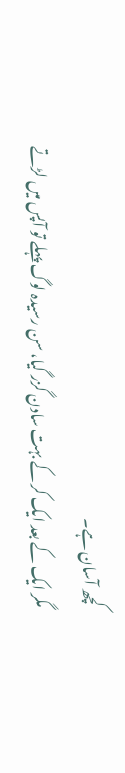کچھ آسان ہے۔
مگر ایک کے بعد ایک کر کے بہت سادن گزر گیا، سن رسیدہ لوگ پہلے تو آپس میں لڑتے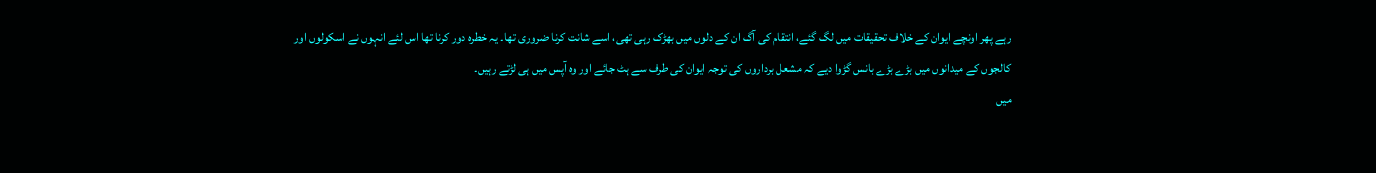رہے پھر اونچے ایوان کے خلاف تحقیقات میں لگ گئے، انتقام کی آگ ان کے دلوں میں بھڑک رہی تھی، اسے شانت کرنا ضروری تھا۔ یہ خطرہ دور کرنا تھا اس لئے انہوں نے اسکولوں اور کالجوں کے میدانوں میں بڑے بڑے بانس گڑوا دیے کہ مشعل برداروں کی توجہ ایوان کی طرف سے ہٹ جائے اور وہ آپس میں ہی لڑتے رہیں۔
میں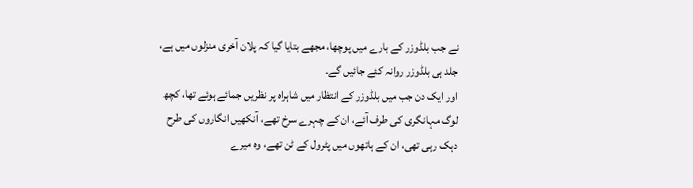نے جب بلڈوزر کے بارے میں پوچھا، مجھے بتایا گیا کہ پلان آخری منزلوں میں ہے، جلد ہی بلڈوزر روانہ کئے جائیں گے۔
اور ایک دن جب میں بلڈوزر کے انتظار میں شاہراہ پر نظریں جمائے ہوئے تھا، کچھ لوگ مہانگری کی طرف آئے، ان کے چہرے سرخ تھے، آنکھیں انگاروں کی طرح دہک رہی تھی، ان کے ہاتھوں میں پٹرول کے ٹن تھے، وہ میرے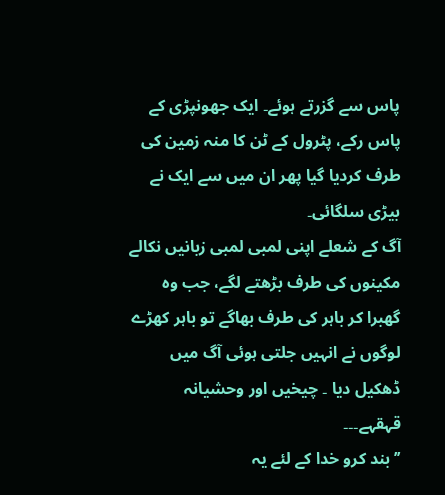پاس سے گزرتے ہوئے۔ ایک جھونپڑی کے پاس رکے، پٹرول کے ٹن کا منہ زمین کی طرف کردیا گیا پھر ان میں سے ایک نے بیڑی سلگائی۔
آگ کے شعلے اپنی لمبی لمبی زبانیں نکالے مکینوں کی طرف بڑھتے لگے، جب وہ گھبرا کر باہر کی طرف بھاگے تو باہر کھڑے لوگوں نے انہیں جلتی ہوئی آگ میں ڈھکیل دیا ۔ چیخیں اور وحشیانہ قہقہے۔۔۔
’’بند کرو خدا کے لئے یہ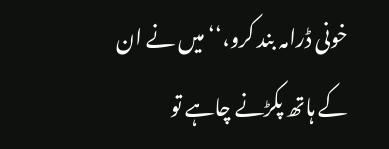خونی ڈرامہ بند کرو،‘‘ میں نے ان کے ہاتھ پکڑنے چاہے تو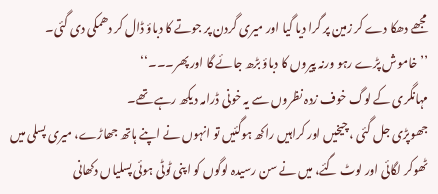مجھے دھکا دے کر زمین پر گرا دیا گیا اور میری گردن پر جوتے کا دباؤ ڈال کر دھمکی دی گئی۔
’’خاموش پڑے رہو ورنہ پیروں کا دباؤ بڑھ جائے گا اور پھر۔۔۔‘‘
مہانگری کے لوگ خوف زدہ نظروں سے یہ خونی ڈرامہ دیکھ رہے تھے۔
جھوپڑی جل گئی ، چیخیں اور کراہیں راکھ ہوگئیں تو انہوں نے اپنے ہاتھ جھاڑے، میری پسلی میں ٹھوکر لگائی اور لوٹ گئے، میں نے سن رسیدہ لوگوں کو اپنی ٹوٹی ہوئی پسلیاں دکھانی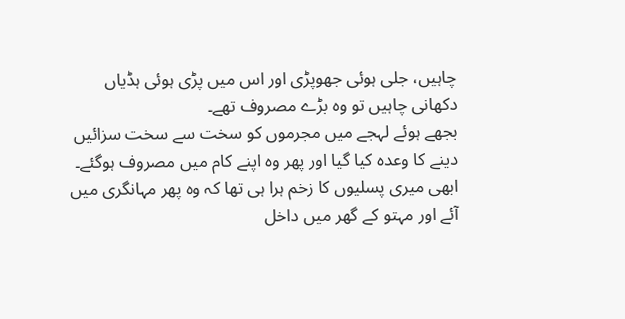چاہیں، جلی ہوئی جھوپڑی اور اس میں پڑی ہوئی ہڈیاں دکھانی چاہیں تو وہ بڑے مصروف تھے۔
بجھے ہوئے لہجے میں مجرموں کو سخت سے سخت سزائیں دینے کا وعدہ کیا گیا اور پھر وہ اپنے کام میں مصروف ہوگئے۔
ابھی میری پسلیوں کا زخم ہرا ہی تھا کہ وہ پھر مہانگری میں آئے اور مہتو کے گھر میں داخل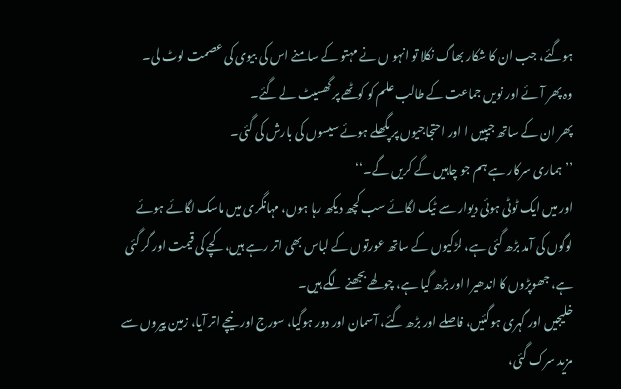ہوگئے، جب ان کا شکار بھاگ نکلا تو انہو ں نے مہتو کے سامنے اس کی بیوی کی عصمت لوٹ لی۔
وہ پھر آئے اور نویں جماعت کے طالب علم کو کوٹھے پر گھسیٹ لے گئے۔
پھر ان کے ساتھ جیپیں ا اور احتجاجیوں پر پگھلے ہوئے سیسوں کی بارش کی گئی۔
’’ہماری سرکار ہے ہم جو چاہیں گے کریں گے۔‘‘
اور میں ایک ٹوٹی ہوئی دیوار سے ٹیک لگائے سب کچھ دیکھ رہا ہوں، مہانگری میں ماسک لگائے ہوئے لوگوں کی آمد بڑھ گئی ہے، لڑکیوں کے ساتھ عورتوں کے لباس بھی اتر رہے ہیں، کچے کی قیمت اور گر گئی ہے، جھوپڑوں کا اندھیرا اور بڑھ گیا ہے، چولھے بجھنے لگے ہیں۔
خلیجیں اور گہری ہوگئیں، فاصلے اور بڑھ گئے، آسمان اور دور ہوگیا، سورج اور نیچے اتر آیا، زمین پیروں سے مزید سرک گئی،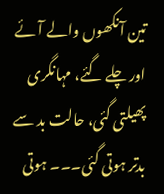تین آنکھوں والے آئے اور چلے گئے، مہانگری پھیلتی گئی، حالت بد سے بدتر ہوتی گئی۔۔۔ ہوتی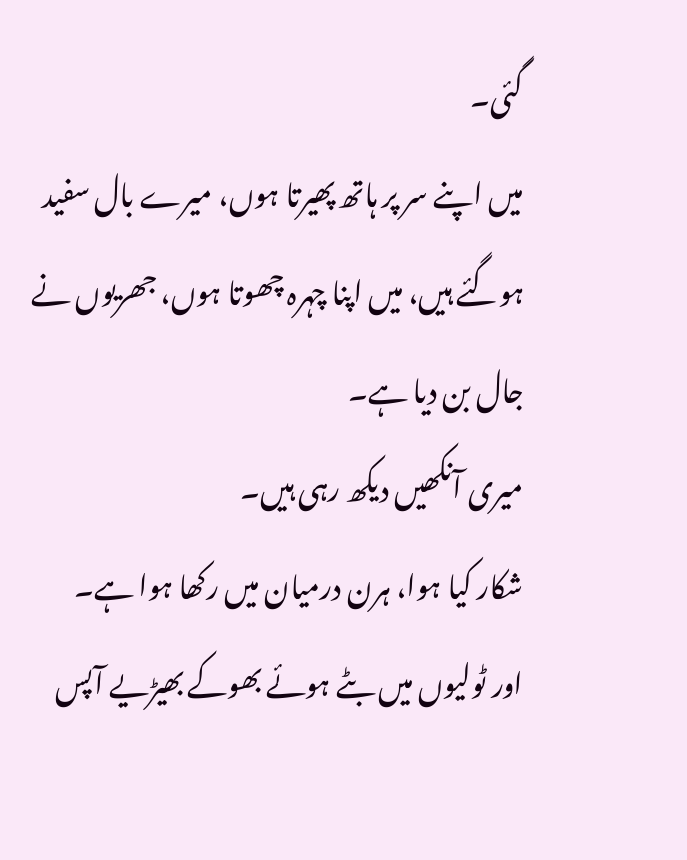گئی۔
میں اپنے سر پر ہاتھ پھیرتا ہوں، میرے بال سفید ہوگئے ہیں، میں اپنا چہرہ چھوتا ہوں، جھریوں نے جال بن دیا ہے۔
میری آنکھیں دیکھ رہی ہیں۔
شکار کیا ہوا، ہرن درمیان میں رکھا ہوا ہے۔
اور ٹولیوں میں بٹے ہوئے بھوکے بھیڑیے آپس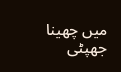میں چھینا جھپٹی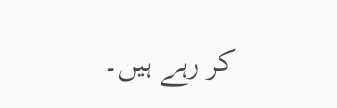کر رہے ہیں۔